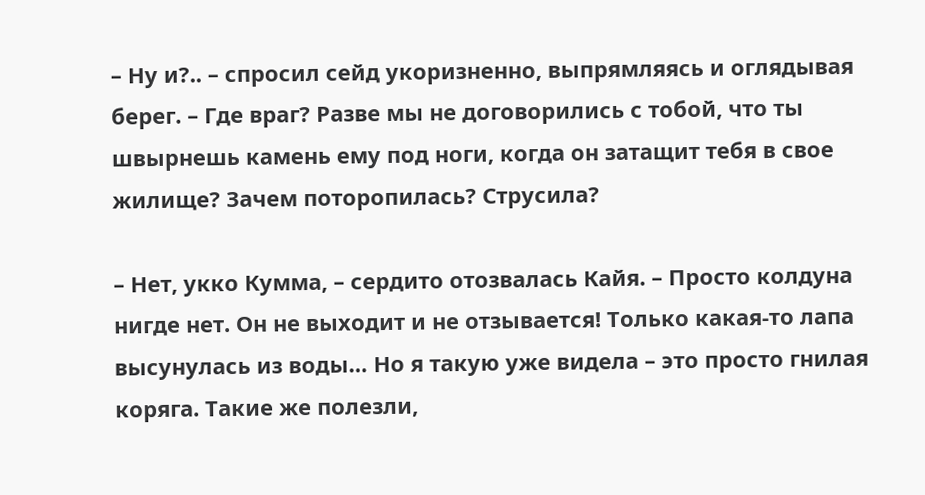– Ну и?.. – спросил сейд укоризненно, выпрямляясь и оглядывая берег. – Где враг? Разве мы не договорились с тобой, что ты швырнешь камень ему под ноги, когда он затащит тебя в свое жилище? Зачем поторопилась? Струсила?

– Нет, укко Кумма, – сердито отозвалась Кайя. – Просто колдуна нигде нет. Он не выходит и не отзывается! Только какая-то лапа высунулась из воды… Но я такую уже видела – это просто гнилая коряга. Такие же полезли,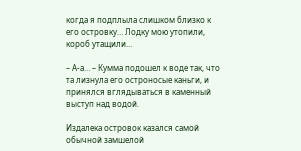когда я подплыла слишком близко к его островку… Лодку мою утопили, короб утащили…

– А-а… – Кумма подошел к воде так, что та лизнула его остроносые каньги, и принялся вглядываться в каменный выступ над водой.

Издалека островок казался самой обычной замшелой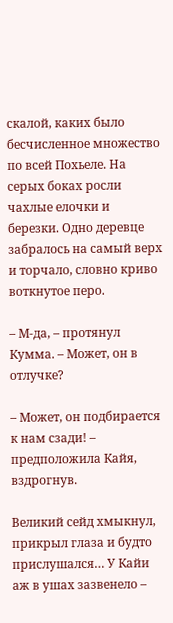скалой, каких было бесчисленное множество по всей Похьеле. На серых боках росли чахлые елочки и березки. Одно деревце забралось на самый верх и торчало, словно криво воткнутое перо.

– М-да, – протянул Кумма. – Может, он в отлучке?

– Может, он подбирается к нам сзади! – предположила Кайя, вздрогнув.

Великий сейд хмыкнул, прикрыл глаза и будто прислушался… У Кайи аж в ушах зазвенело –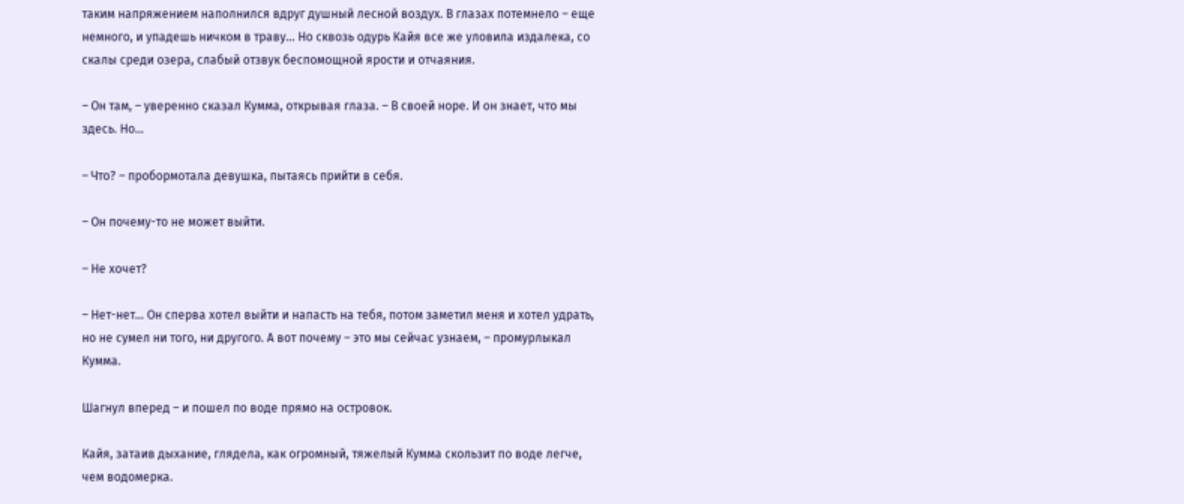таким напряжением наполнился вдруг душный лесной воздух. В глазах потемнело – еще немного, и упадешь ничком в траву… Но сквозь одурь Кайя все же уловила издалека, со скалы среди озера, слабый отзвук беспомощной ярости и отчаяния.

– Он там, – уверенно сказал Кумма, открывая глаза. – В своей норе. И он знает, что мы здесь. Но…

– Что? – пробормотала девушка, пытаясь прийти в себя.

– Он почему-то не может выйти.

– Не хочет?

– Нет-нет… Он сперва хотел выйти и напасть на тебя, потом заметил меня и хотел удрать, но не сумел ни того, ни другого. А вот почему – это мы сейчас узнаем, – промурлыкал Кумма.

Шагнул вперед – и пошел по воде прямо на островок.

Кайя, затаив дыхание, глядела, как огромный, тяжелый Кумма скользит по воде легче, чем водомерка.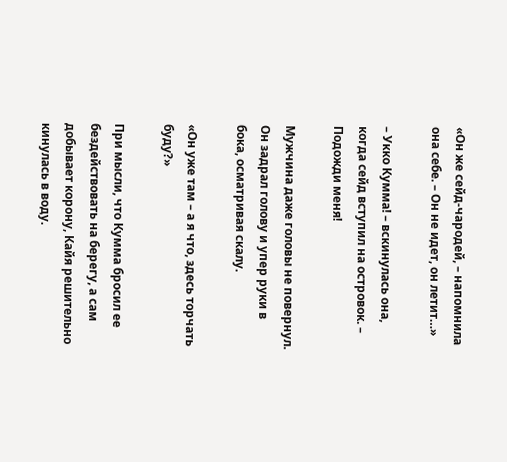«Он же сейд-чародей, – напомнила она себе. – Он не идет, он летит…»

– Укко Кумма! – вскинулась она, когда сейд вступил на островок. – Подожди меня!

Мужчина даже головы не повернул. Он задрал голову и упер руки в бока, осматривая скалу.

«Он уже там – а я что, здесь торчать буду?»

При мысли, что Кумма бросил ее бездействовать на берегу, а сам добывает корону, Кайя решительно кинулась в воду.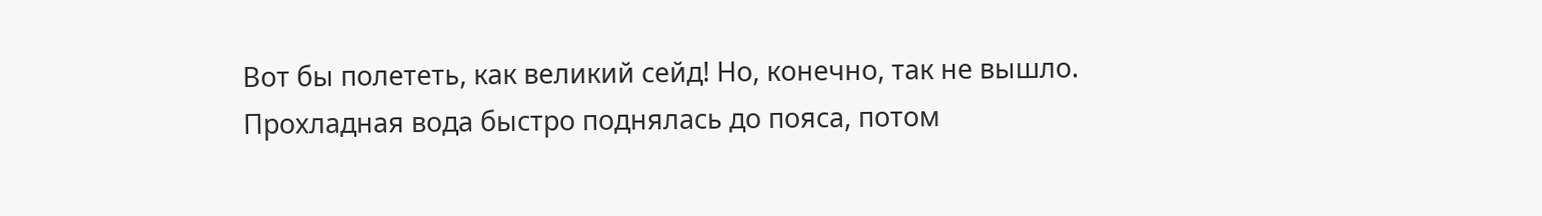Вот бы полететь, как великий сейд! Но, конечно, так не вышло. Прохладная вода быстро поднялась до пояса, потом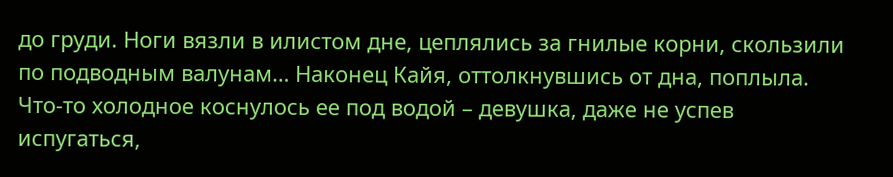до груди. Ноги вязли в илистом дне, цеплялись за гнилые корни, скользили по подводным валунам… Наконец Кайя, оттолкнувшись от дна, поплыла. Что-то холодное коснулось ее под водой – девушка, даже не успев испугаться,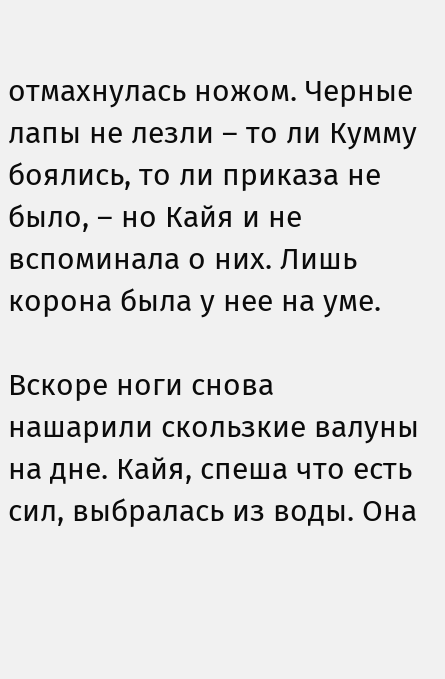отмахнулась ножом. Черные лапы не лезли – то ли Кумму боялись, то ли приказа не было, – но Кайя и не вспоминала о них. Лишь корона была у нее на уме.

Вскоре ноги снова нашарили скользкие валуны на дне. Кайя, спеша что есть сил, выбралась из воды. Она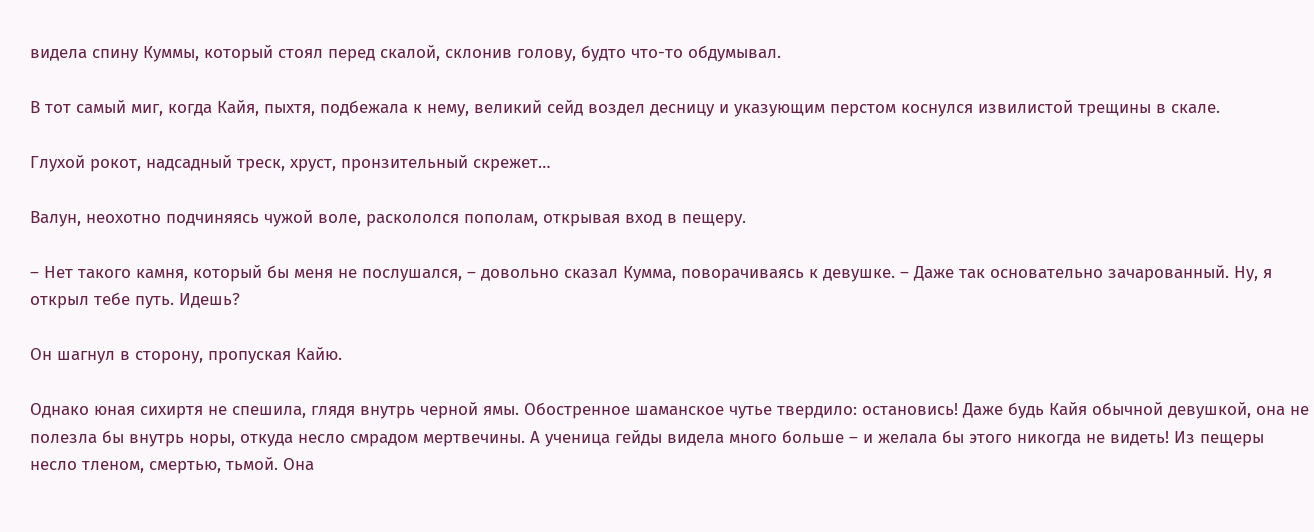видела спину Куммы, который стоял перед скалой, склонив голову, будто что-то обдумывал.

В тот самый миг, когда Кайя, пыхтя, подбежала к нему, великий сейд воздел десницу и указующим перстом коснулся извилистой трещины в скале.

Глухой рокот, надсадный треск, хруст, пронзительный скрежет…

Валун, неохотно подчиняясь чужой воле, раскололся пополам, открывая вход в пещеру.

– Нет такого камня, который бы меня не послушался, – довольно сказал Кумма, поворачиваясь к девушке. – Даже так основательно зачарованный. Ну, я открыл тебе путь. Идешь?

Он шагнул в сторону, пропуская Кайю.

Однако юная сихиртя не спешила, глядя внутрь черной ямы. Обостренное шаманское чутье твердило: остановись! Даже будь Кайя обычной девушкой, она не полезла бы внутрь норы, откуда несло смрадом мертвечины. А ученица гейды видела много больше – и желала бы этого никогда не видеть! Из пещеры несло тленом, смертью, тьмой. Она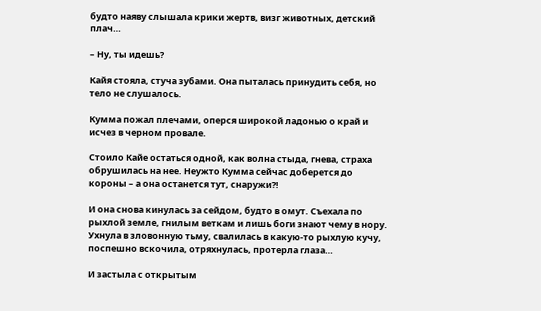будто наяву слышала крики жертв, визг животных, детский плач…

– Ну, ты идешь?

Кайя стояла, стуча зубами. Она пыталась принудить себя, но тело не слушалось.

Кумма пожал плечами, оперся широкой ладонью о край и исчез в черном провале.

Стоило Кайе остаться одной, как волна стыда, гнева, страха обрушилась на нее. Неужто Кумма сейчас доберется до короны – а она останется тут, снаружи?!

И она снова кинулась за сейдом, будто в омут. Съехала по рыхлой земле, гнилым веткам и лишь боги знают чему в нору. Ухнула в зловонную тьму, свалилась в какую-то рыхлую кучу, поспешно вскочила, отряхнулась, протерла глаза…

И застыла с открытым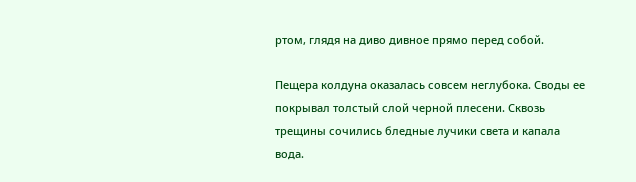ртом, глядя на диво дивное прямо перед собой.

Пещера колдуна оказалась совсем неглубока. Своды ее покрывал толстый слой черной плесени. Сквозь трещины сочились бледные лучики света и капала вода.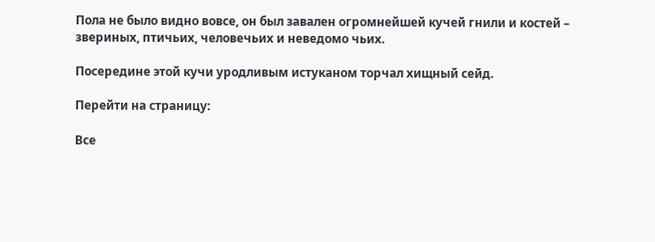Пола не было видно вовсе, он был завален огромнейшей кучей гнили и костей – звериных, птичьих, человечьих и неведомо чьих.

Посередине этой кучи уродливым истуканом торчал хищный сейд.

Перейти на страницу:

Все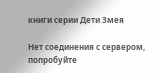книги серии Дети Змея

Нет соединения с сервером, попробуйте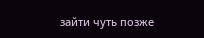зайти чуть позже